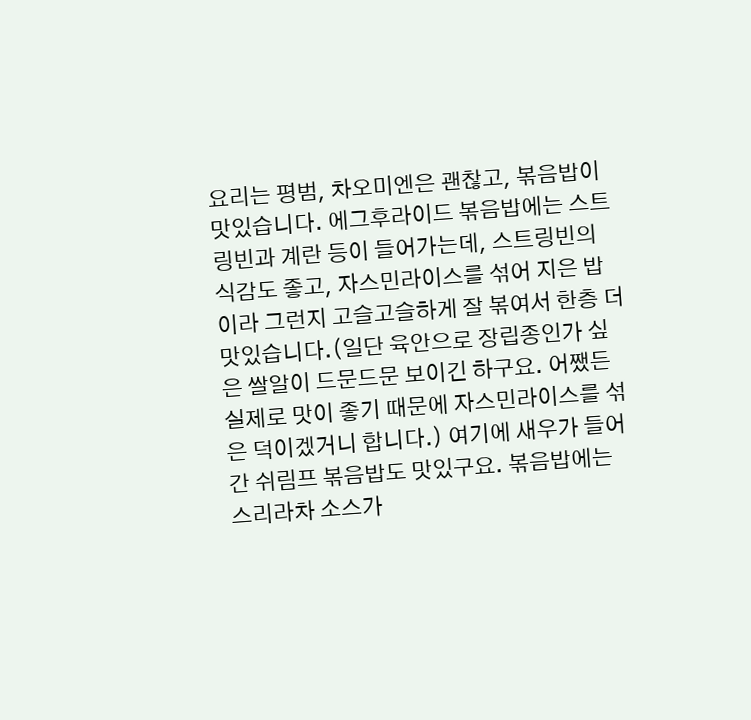요리는 평범, 차오미엔은 괜찮고, 볶음밥이 맛있습니다. 에그후라이드 볶음밥에는 스트링빈과 계란 등이 들어가는데, 스트링빈의 식감도 좋고, 자스민라이스를 섞어 지은 밥이라 그런지 고슬고슬하게 잘 볶여서 한층 더 맛있습니다.(일단 육안으로 장립종인가 싶은 쌀알이 드문드문 보이긴 하구요. 어쨌든 실제로 맛이 좋기 때문에 자스민라이스를 섞은 덕이겠거니 합니다.) 여기에 새우가 들어간 쉬림프 볶음밥도 맛있구요. 볶음밥에는 스리라차 소스가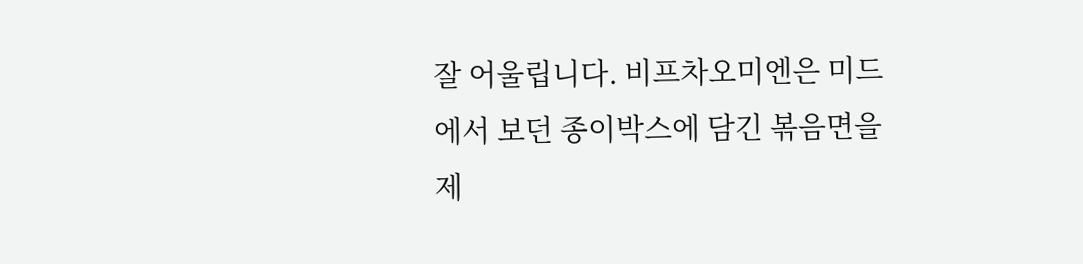잘 어울립니다. 비프차오미엔은 미드에서 보던 종이박스에 담긴 볶음면을 제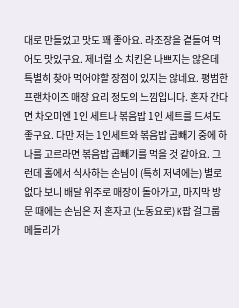대로 만들었고 맛도 꽤 좋아요. 라조장을 곁들여 먹어도 맛있구요. 제너럴 소 치킨은 나쁘지는 않은데 특별히 찾아 먹어야할 장점이 있지는 않네요. 평범한 프랜차이즈 매장 요리 정도의 느낌입니다. 혼자 간다면 차오미엔 1인 세트나 볶음밥 1인 세트를 드셔도 좋구요. 다만 저는 1인세트와 볶음밥 곱빼기 중에 하나를 고르라면 볶음밥 곱빼기를 먹을 것 같아요. 그런데 홀에서 식사하는 손님이 (특히 저녁에는) 별로 없다 보니 배달 위주로 매장이 돌아가고, 마지막 방문 때에는 손님은 저 혼자고 (노동요로) K팝 걸그룹 메들리가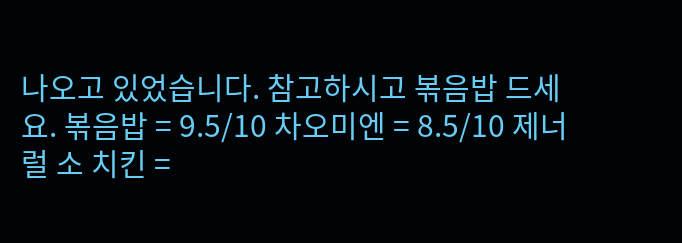나오고 있었습니다. 참고하시고 볶음밥 드세요. 볶음밥 = 9.5/10 차오미엔 = 8.5/10 제너럴 소 치킨 =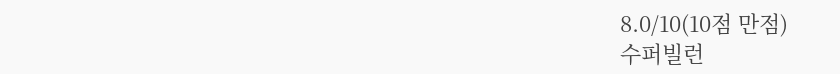8.0/10(10점 만점)
수퍼빌런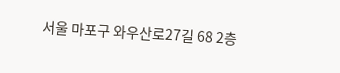서울 마포구 와우산로27길 68 2층